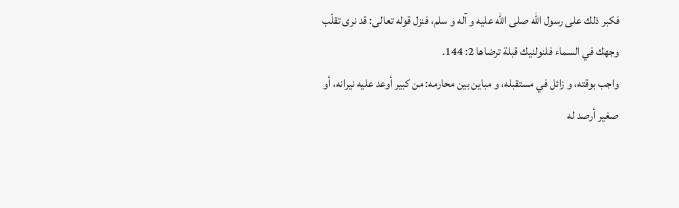فكبر ذلك على رسول اللّه صلى اللّه عليه و آله و سلم، فنزل قوله تعالى: قد نرى تقلّب وجهك في السماء فلنولنيك قبلة ترضاها 2: 144.
واجب بوقته، و زائل في مستقبله، و مباين بين محارمه: من كبير أوعد عليه نيرانه، أو صغير أرصد له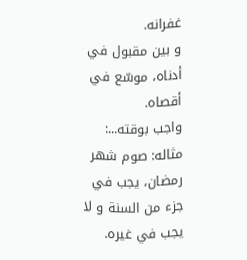غفرانه.
و بين مقبول في أدناه، موسّع في أقصاه.
واجب بوقته...: مثاله: صوم شهر رمضان، يجب في جزء من السنة و لا يجب في غيره.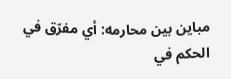مباين بين محارمه: أي مفرّق في الحكم في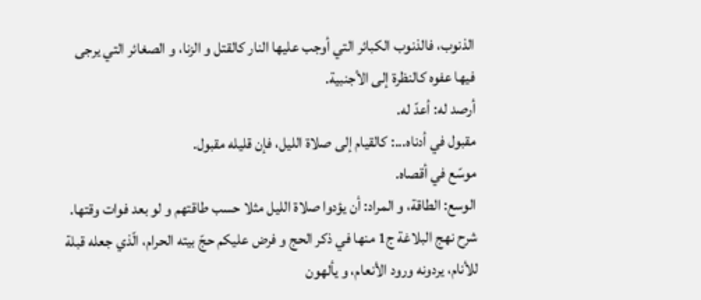الذنوب، فالذنوب الكبائر التي أوجب عليها النار كالقتل و الزنا، و الصغائر التي يرجى فيها عفوه كالنظرة إلى الأجنبية.
أرصد له: أعدّ له.
مقبول في أدناه...: كالقيام إلى صلاة الليل، فإن قليله مقبول.
موسّع في أقصاه.
الوسع: الطاقة، و المراد: أن يؤدوا صلاة الليل مثلا حسب طاقتهم و لو بعد فوات وقتها.
شرح نهج البلاغة ج1 منها في ذكر الحج و فرض عليكم حجّ بيته الحرام، الّذي جعله قبلة للأنام، يردونه ورود الأنعام، و يألهون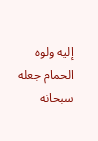إليه ولوه الحمام جعله سبحانه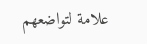علامة لتواضعهم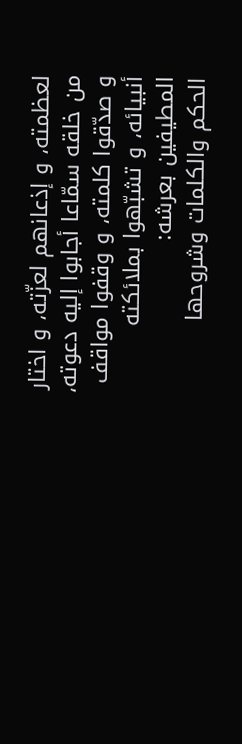لعظمته، و إذعانهم لعزّته، و اختار من خلقه سمّاعا أجابوا إليه دعوته، و صدّقوا كلمته، و وقفوا مواقف أنبيائه، و تشبّهوا بملائكته المطيفين بعرشه:
الحكم والكلمات وشروحها